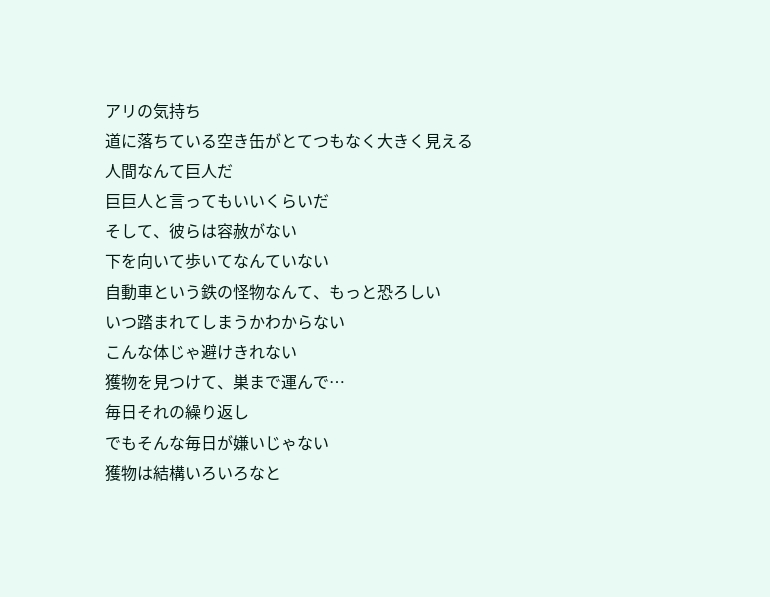アリの気持ち
道に落ちている空き缶がとてつもなく大きく見える
人間なんて巨人だ
巨巨人と言ってもいいくらいだ
そして、彼らは容赦がない
下を向いて歩いてなんていない
自動車という鉄の怪物なんて、もっと恐ろしい
いつ踏まれてしまうかわからない
こんな体じゃ避けきれない
獲物を見つけて、巣まで運んで…
毎日それの繰り返し
でもそんな毎日が嫌いじゃない
獲物は結構いろいろなと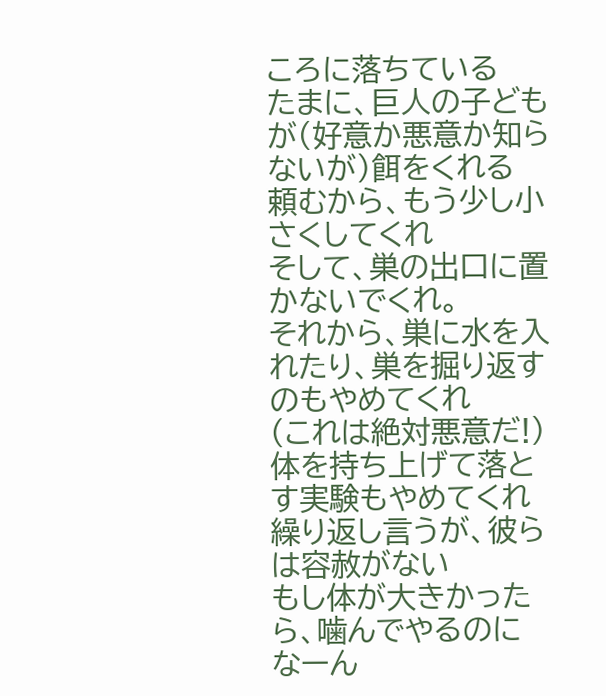ころに落ちている
たまに、巨人の子どもが(好意か悪意か知らないが)餌をくれる
頼むから、もう少し小さくしてくれ
そして、巣の出口に置かないでくれ。
それから、巣に水を入れたり、巣を掘り返すのもやめてくれ
(これは絶対悪意だ!)
体を持ち上げて落とす実験もやめてくれ
繰り返し言うが、彼らは容赦がない
もし体が大きかったら、噛んでやるのに
なーん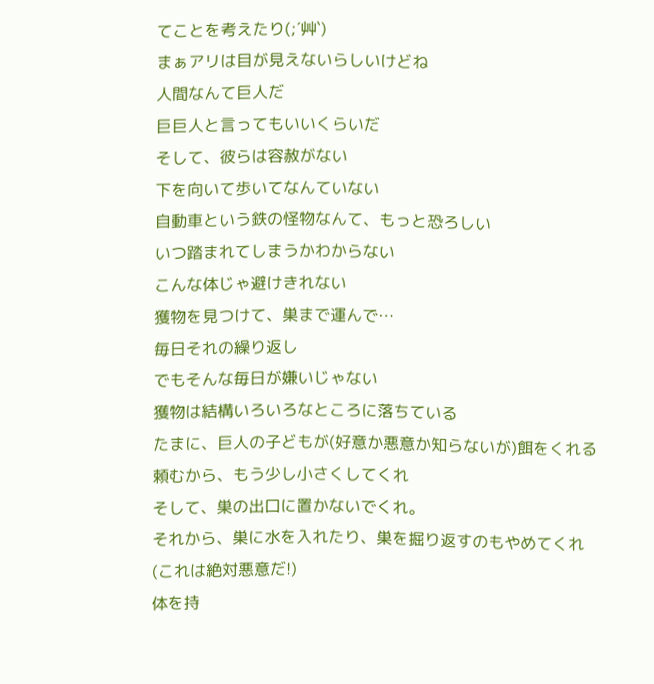てことを考えたり(;´艸`)
まぁアリは目が見えないらしいけどね
人間なんて巨人だ
巨巨人と言ってもいいくらいだ
そして、彼らは容赦がない
下を向いて歩いてなんていない
自動車という鉄の怪物なんて、もっと恐ろしい
いつ踏まれてしまうかわからない
こんな体じゃ避けきれない
獲物を見つけて、巣まで運んで…
毎日それの繰り返し
でもそんな毎日が嫌いじゃない
獲物は結構いろいろなところに落ちている
たまに、巨人の子どもが(好意か悪意か知らないが)餌をくれる
頼むから、もう少し小さくしてくれ
そして、巣の出口に置かないでくれ。
それから、巣に水を入れたり、巣を掘り返すのもやめてくれ
(これは絶対悪意だ!)
体を持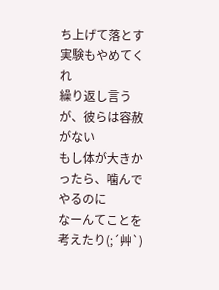ち上げて落とす実験もやめてくれ
繰り返し言うが、彼らは容赦がない
もし体が大きかったら、噛んでやるのに
なーんてことを考えたり(;´艸`)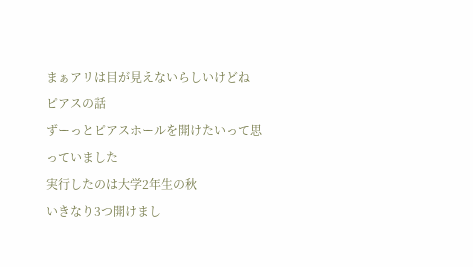まぁアリは目が見えないらしいけどね
ピアスの話
ずーっとピアスホールを開けたいって思っていました
実行したのは大学2年生の秋
いきなり3つ開けまし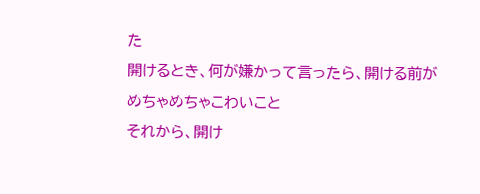た
開けるとき、何が嫌かって言ったら、開ける前がめちゃめちゃこわいこと
それから、開け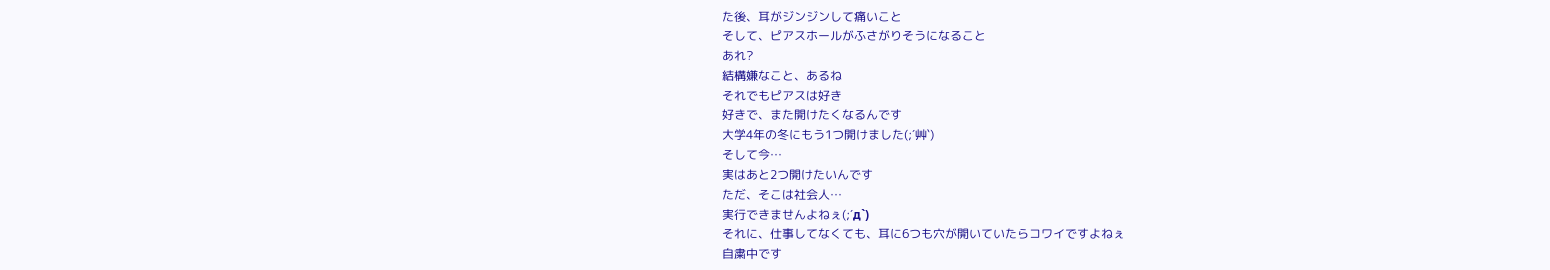た後、耳がジンジンして痛いこと
そして、ピアスホールがふさがりそうになること
あれ?
結構嫌なこと、あるね
それでもピアスは好き
好きで、また開けたくなるんです
大学4年の冬にもう1つ開けました(;´艸`)
そして今…
実はあと2つ開けたいんです
ただ、そこは社会人…
実行できませんよねぇ(;´д`)
それに、仕事してなくても、耳に6つも穴が開いていたらコワイですよねぇ
自粛中です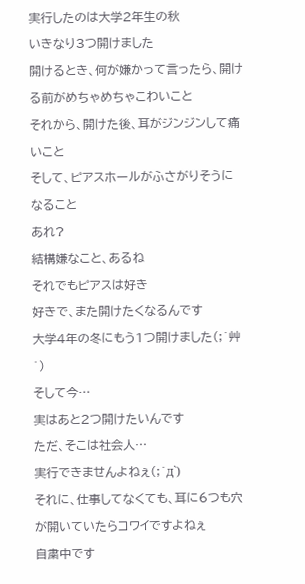実行したのは大学2年生の秋
いきなり3つ開けました
開けるとき、何が嫌かって言ったら、開ける前がめちゃめちゃこわいこと
それから、開けた後、耳がジンジンして痛いこと
そして、ピアスホールがふさがりそうになること
あれ?
結構嫌なこと、あるね
それでもピアスは好き
好きで、また開けたくなるんです
大学4年の冬にもう1つ開けました(;´艸`)
そして今…
実はあと2つ開けたいんです
ただ、そこは社会人…
実行できませんよねぇ(;´д`)
それに、仕事してなくても、耳に6つも穴が開いていたらコワイですよねぇ
自粛中です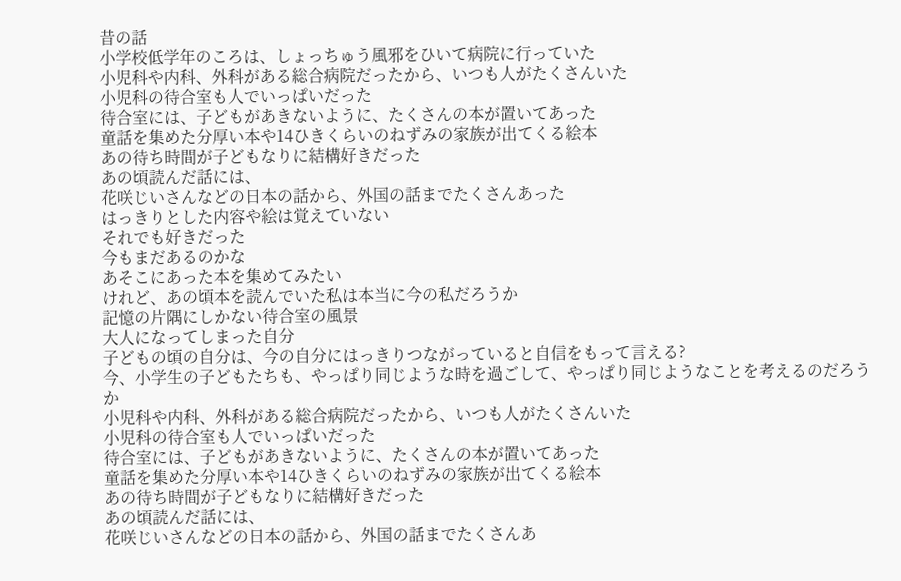昔の話
小学校低学年のころは、しょっちゅう風邪をひいて病院に行っていた
小児科や内科、外科がある総合病院だったから、いつも人がたくさんいた
小児科の待合室も人でいっぱいだった
待合室には、子どもがあきないように、たくさんの本が置いてあった
童話を集めた分厚い本や14ひきくらいのねずみの家族が出てくる絵本
あの待ち時間が子どもなりに結構好きだった
あの頃読んだ話には、
花咲じいさんなどの日本の話から、外国の話までたくさんあった
はっきりとした内容や絵は覚えていない
それでも好きだった
今もまだあるのかな
あそこにあった本を集めてみたい
けれど、あの頃本を読んでいた私は本当に今の私だろうか
記憶の片隅にしかない待合室の風景
大人になってしまった自分
子どもの頃の自分は、今の自分にはっきりつながっていると自信をもって言える?
今、小学生の子どもたちも、やっぱり同じような時を過ごして、やっぱり同じようなことを考えるのだろうか
小児科や内科、外科がある総合病院だったから、いつも人がたくさんいた
小児科の待合室も人でいっぱいだった
待合室には、子どもがあきないように、たくさんの本が置いてあった
童話を集めた分厚い本や14ひきくらいのねずみの家族が出てくる絵本
あの待ち時間が子どもなりに結構好きだった
あの頃読んだ話には、
花咲じいさんなどの日本の話から、外国の話までたくさんあ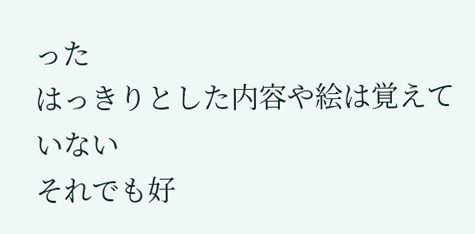った
はっきりとした内容や絵は覚えていない
それでも好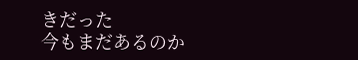きだった
今もまだあるのか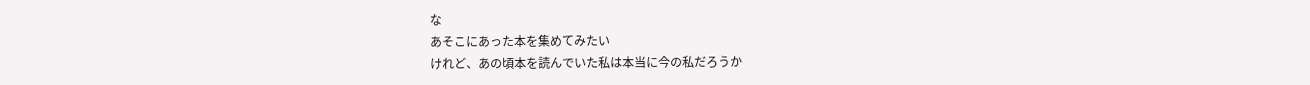な
あそこにあった本を集めてみたい
けれど、あの頃本を読んでいた私は本当に今の私だろうか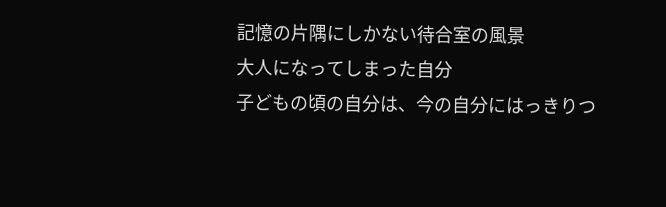記憶の片隅にしかない待合室の風景
大人になってしまった自分
子どもの頃の自分は、今の自分にはっきりつ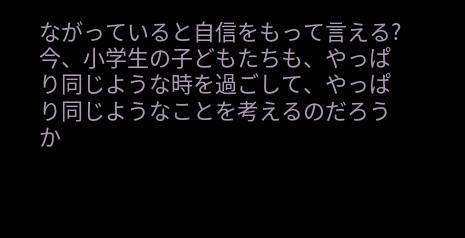ながっていると自信をもって言える?
今、小学生の子どもたちも、やっぱり同じような時を過ごして、やっぱり同じようなことを考えるのだろうか